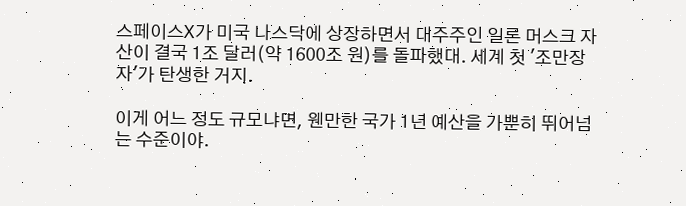스페이스X가 미국 나스닥에 상장하면서 대주주인 일론 머스크 자산이 결국 1조 달러(약 1600조 원)를 돌파했대. 세계 첫 '조만장자'가 탄생한 거지.

이게 어느 정도 규모냐면, 웬만한 국가 1년 예산을 가뿐히 뛰어넘는 수준이야.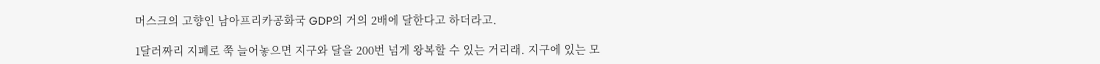머스크의 고향인 남아프리카공화국 GDP의 거의 2배에 달한다고 하더라고.

1달러짜리 지폐로 쭉 늘어놓으면 지구와 달을 200번 넘게 왕복할 수 있는 거리래. 지구에 있는 모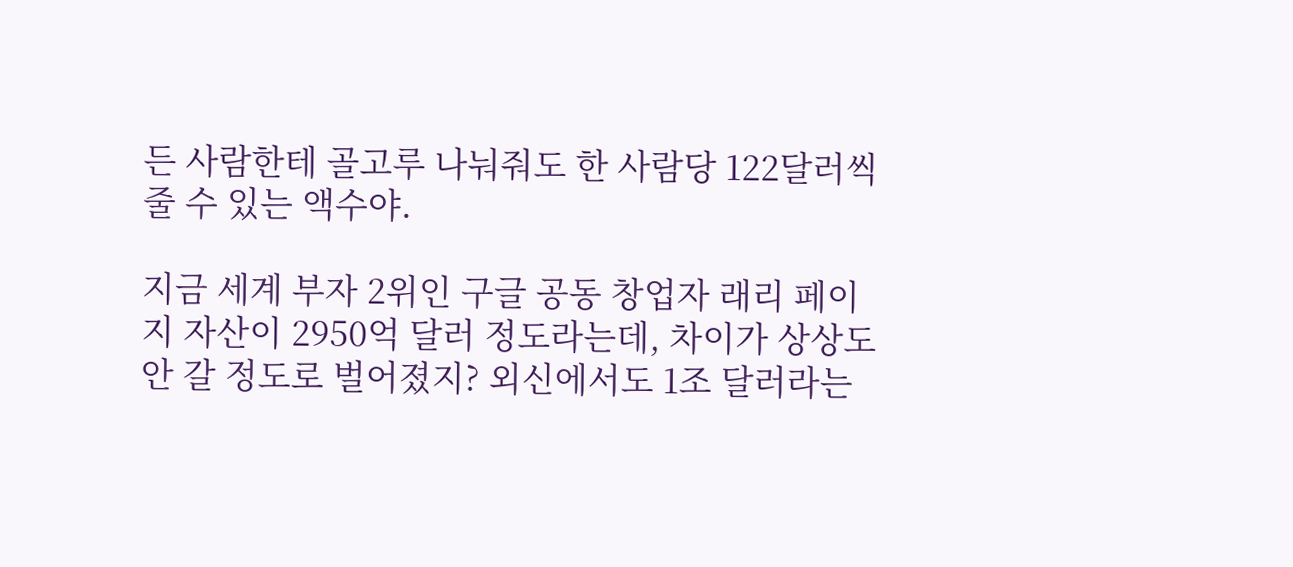든 사람한테 골고루 나눠줘도 한 사람당 122달러씩 줄 수 있는 액수야.

지금 세계 부자 2위인 구글 공동 창업자 래리 페이지 자산이 2950억 달러 정도라는데, 차이가 상상도 안 갈 정도로 벌어졌지? 외신에서도 1조 달러라는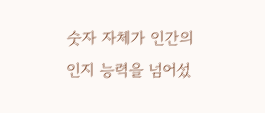숫자 자체가 인간의 인지 능력을 넘어섰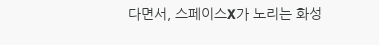다면서, 스페이스X가 노리는 화성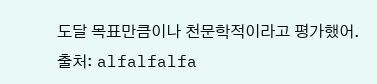도달 목표만큼이나 천문학적이라고 평가했어.
출처: alfalfalfa